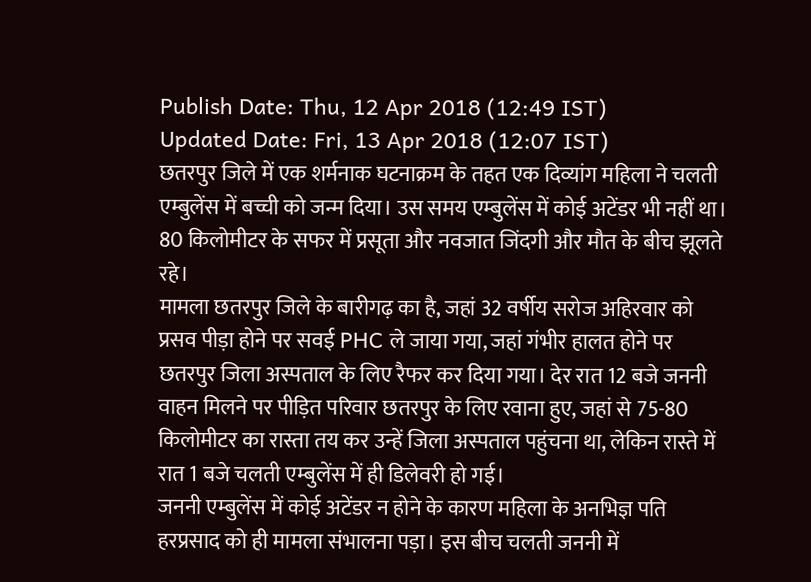Publish Date: Thu, 12 Apr 2018 (12:49 IST)
Updated Date: Fri, 13 Apr 2018 (12:07 IST)
छतरपुर जिले में एक शर्मनाक घटनाक्रम के तहत एक दिव्यांग महिला ने चलती एम्बुलेंस में बच्ची को जन्म दिया। उस समय एम्बुलेंस में कोई अटेंडर भी नहीं था। 80 किलोमीटर के सफर में प्रसूता और नवजात जिंदगी और मौत के बीच झूलते रहे।
मामला छतरपुर जिले के बारीगढ़ का है, जहां 32 वर्षीय सरोज अहिरवार को प्रसव पीड़ा होने पर सवई PHC ले जाया गया, जहां गंभीर हालत होने पर छतरपुर जिला अस्पताल के लिए रैफर कर दिया गया। देर रात 12 बजे जननी वाहन मिलने पर पीड़ित परिवार छतरपुर के लिए रवाना हुए, जहां से 75-80 किलोमीटर का रास्ता तय कर उन्हें जिला अस्पताल पहुंचना था, लेकिन रास्ते में रात 1 बजे चलती एम्बुलेंस में ही डिलेवरी हो गई।
जननी एम्बुलेंस में कोई अटेंडर न होने के कारण महिला के अनभिज्ञ पति हरप्रसाद को ही मामला संभालना पड़ा। इस बीच चलती जननी में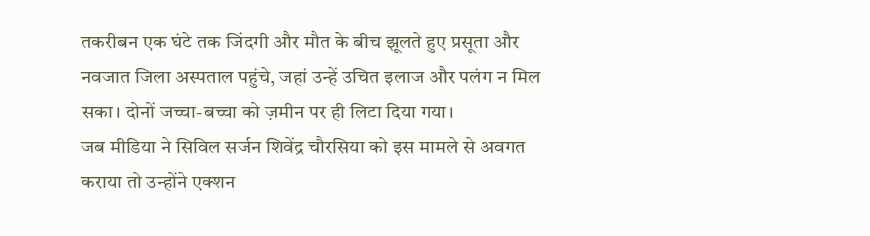तकरीबन एक घंटे तक जिंदगी और मौत के बीच झूलते हुए प्रसूता और नवजात जिला अस्पताल पहुंचे, जहां उन्हें उचित इलाज और पलंग न मिल सका। दोनों जच्चा-बच्चा को ज़मीन पर ही लिटा दिया गया।
जब मीडिया ने सिविल सर्जन शिवेंद्र चौरसिया को इस मामले से अवगत कराया तो उन्होंने एक्शन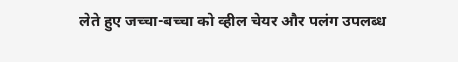लेते हुए जच्चा-बच्चा को व्हील चेयर और पलंग उपलब्ध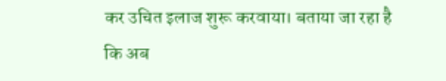कर उचित इलाज शुरू करवाया। बताया जा रहा है कि अब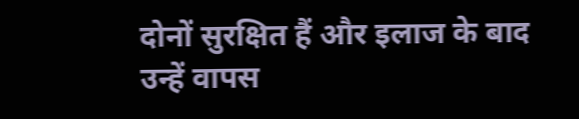दोनों सुरक्षित हैं और इलाज के बाद उन्हें वापस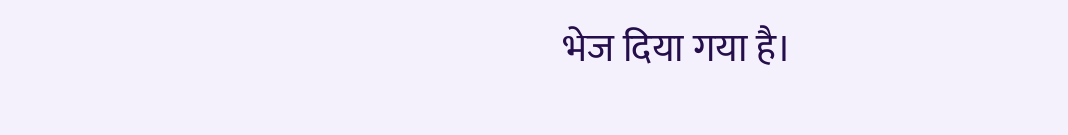भेज दिया गया है।